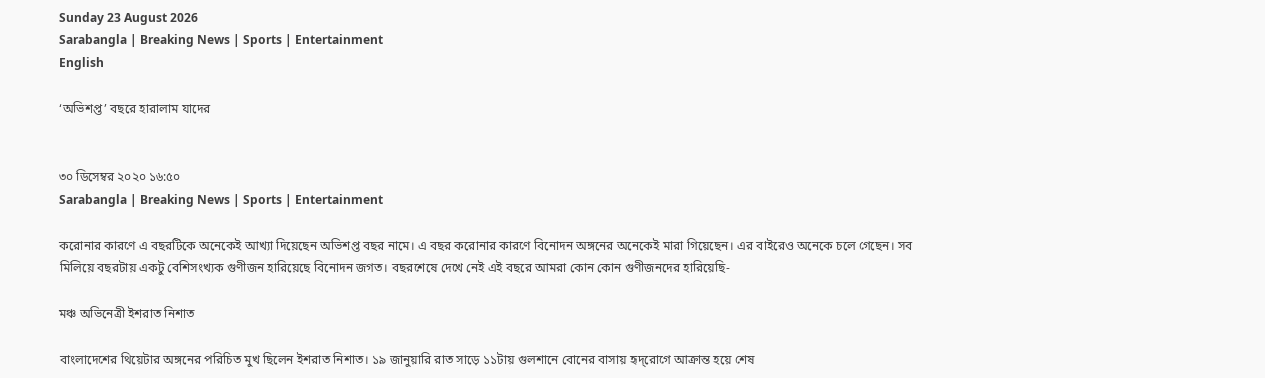Sunday 23 August 2026
Sarabangla | Breaking News | Sports | Entertainment
English

‘অভিশপ্ত’ বছরে হারালাম যাদের


৩০ ডিসেম্বর ২০২০ ১৬:৫০
Sarabangla | Breaking News | Sports | Entertainment

করোনার কারণে এ বছরটিকে অনেকেই আখ্যা দিয়েছেন অভিশপ্ত বছর নামে। এ বছর করোনার কারণে বিনোদন অঙ্গনের অনেকেই মারা গিয়েছেন। এর বাইরেও অনেকে চলে গেছেন। সব মিলিয়ে বছরটায় একটু বেশিসংখ্যক গুণীজন হারিয়েছে বিনোদন জগত। বছরশেষে দেখে নেই এই বছরে আমরা কোন কোন গুণীজনদের হারিয়েছি-

মঞ্চ অভিনেত্রী ইশরাত নিশাত

বাংলাদেশের থিয়েটার অঙ্গনের পরিচিত মুখ ছিলেন ইশরাত নিশাত। ১৯ জানুয়ারি রাত সাড়ে ১১টায় গুলশানে বোনের বাসায় হৃদ্‌রোগে আক্রান্ত হয়ে শেষ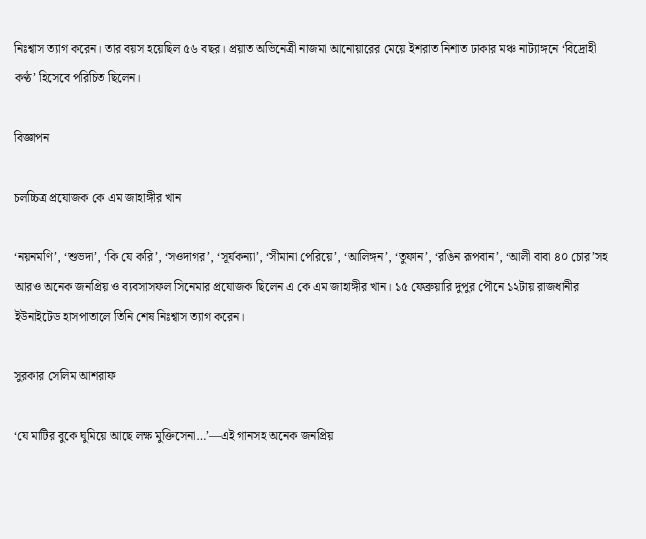নিঃশ্বাস ত্যাগ করেন। তার বয়স হয়েছিল ৫৬ বছর। প্রয়াত অভিনেত্রী নাজমা আনোয়ারের মেয়ে ইশরাত নিশাত ঢাকার মঞ্চ নাট্যাঙ্গনে ‘বিদ্রোহী কণ্ঠ’ হিসেবে পরিচিত ছিলেন।

বিজ্ঞাপন

চলচ্চিত্র প্রযোজক কে এম জাহাঙ্গীর খান

‘নয়নমণি’, ‘শুভদা’, ‘কি যে করি’, ‘সওদাগর’, ‘সূর্যকন্যা’, ‘সীমানা পেরিয়ে’, ‘আলিঙ্গন’, ‘তুফান’, ‘রঙিন রূপবান’, ‘আলী বাবা ৪০ চোর’সহ আরও অনেক জনপ্রিয় ও ব্যবসাসফল সিনেমার প্রযোজক ছিলেন এ কে এম জাহাঙ্গীর খান। ১৫ ফেব্রুয়ারি দুপুর পৌনে ১২টায় রাজধানীর ইউনাইটেড হাসপাতালে তিনি শেষ নিঃশ্বাস ত্যাগ করেন।

সুরকার সেলিম আশরাফ

‘যে মাটির বুকে ঘুমিয়ে আছে লক্ষ মুক্তিসেনা…’—এই গানসহ অনেক জনপ্রিয়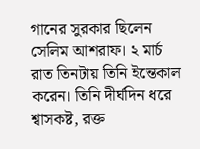গানের সুরকার ছিলেন সেলিম আশরাফ। ২ মার্চ রাত তিনটায় তিনি ইন্তেকাল করেন। তিনি দীর্ঘদিন ধরে শ্বাসকষ্ট, রক্ত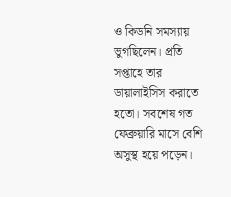ও কিডনি সমস্যায় ভুগছিলেন। প্রতি সপ্তাহে তার ডায়ালাইসিস করাতে হতো। সবশেষ গত ফেব্রুয়ারি মাসে বেশি অসুস্থ হয়ে পড়েন।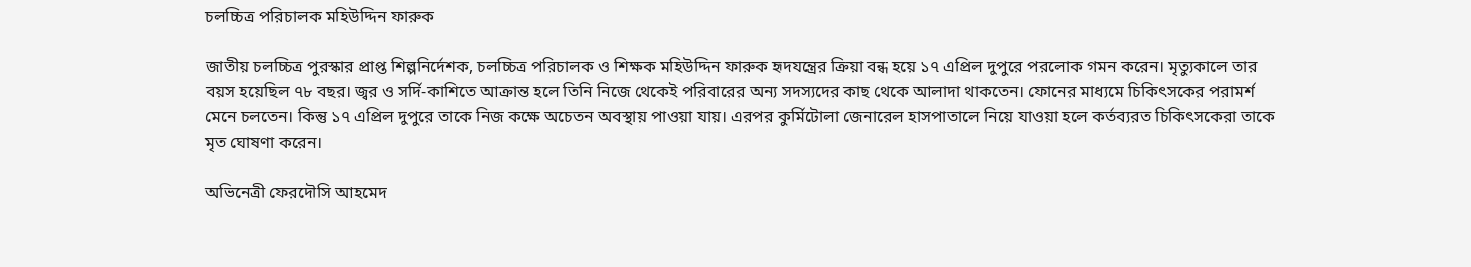চলচ্চিত্র পরিচালক মহিউদ্দিন ফারুক

জাতীয় চলচ্চিত্র পুরস্কার প্রাপ্ত শিল্পনির্দেশক, চলচ্চিত্র পরিচালক ও শিক্ষক মহিউদ্দিন ফারুক হৃদযন্ত্রের ক্রিয়া বন্ধ হয়ে ১৭ এপ্রিল দুপুরে পরলোক গমন করেন। মৃত্যুকালে তার বয়স হয়েছিল ৭৮ বছর। জ্বর ও সর্দি-কাশিতে আক্রান্ত হলে তিনি নিজে থেকেই পরিবারের অন্য সদস্যদের কাছ থেকে আলাদা থাকতেন। ফোনের মাধ্যমে চিকিৎসকের পরামর্শ মেনে চলতেন। কিন্তু ১৭ এপ্রিল দুপুরে তাকে নিজ কক্ষে অচেতন অবস্থায় পাওয়া যায়। এরপর কুর্মিটোলা জেনারেল হাসপাতালে নিয়ে যাওয়া হলে কর্তব্যরত চিকিৎসকেরা তাকে মৃত ঘোষণা করেন।

অভিনেত্রী ফেরদৌসি আহমেদ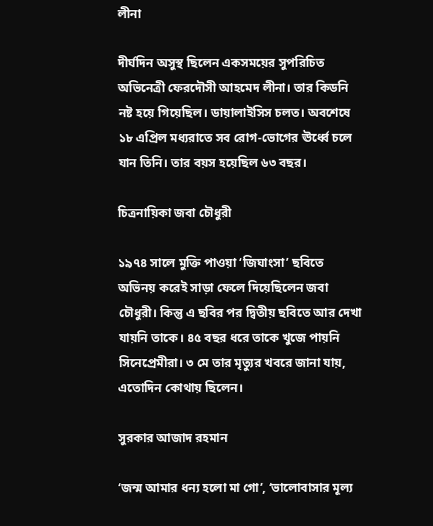লীনা

দীর্ঘদিন অসুস্থ ছিলেন একসময়ের সুপরিচিত অভিনেত্রী ফেরদৌসী আহমেদ লীনা। তার কিডনি নষ্ট হয়ে গিয়েছিল। ডায়ালাইসিস চলত। অবশেষে ১৮ এপ্রিল মধ্যরাতে সব রোগ-ভোগের ঊর্ধ্বে চলে যান তিনি। তার বয়স হয়েছিল ৬৩ বছর।

চিত্রনায়িকা জবা চৌধুরী

১৯৭৪ সালে মুক্তি পাওয়া ‘জিঘাংসা’ ছবিতে অভিনয় করেই সাড়া ফেলে দিয়েছিলেন জবা চৌধুরী। কিন্তু এ ছবির পর দ্বিতীয় ছবিতে আর দেখা যায়নি তাকে। ৪৫ বছর ধরে তাকে খুজে পায়নি সিনেপ্রেমীরা। ৩ মে তার মৃত্যুর খবরে জানা যায়, এতোদিন কোথায় ছিলেন।

সুরকার আজাদ রহমান

‘জন্ম আমার ধন্য হলো মা গো’, ‘ভালোবাসার মূল্য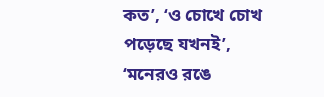কত’, ‘ও চোখে চোখ পড়েছে যখনই’, ‘মনেরও রঙে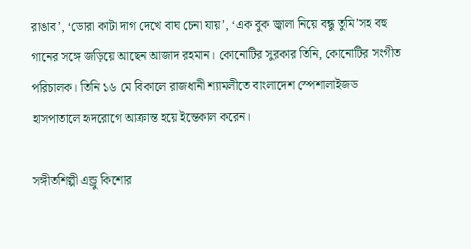রাঙাব’, ‘ডোরা কাটা দাগ দেখে বাঘ চেনা যায়’, ‘এক বুক জ্বালা নিয়ে বন্ধু তুমি’সহ বহু গানের সঙ্গে জড়িয়ে আছেন আজাদ রহমান। কোনোটির সুরকার তিনি, কোনোটির সংগীত পরিচালক। তিনি ১৬ মে বিকালে রাজধানী শ্যামলীতে বাংলাদেশ স্পেশালাইজড হাসপাতালে হৃদরোগে আক্রান্ত হয়ে ইন্তেকাল করেন।

সঙ্গীতশিল্পী এন্ড্রু কিশোর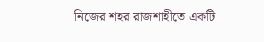নিজের শহর রাজশাহীতে একটি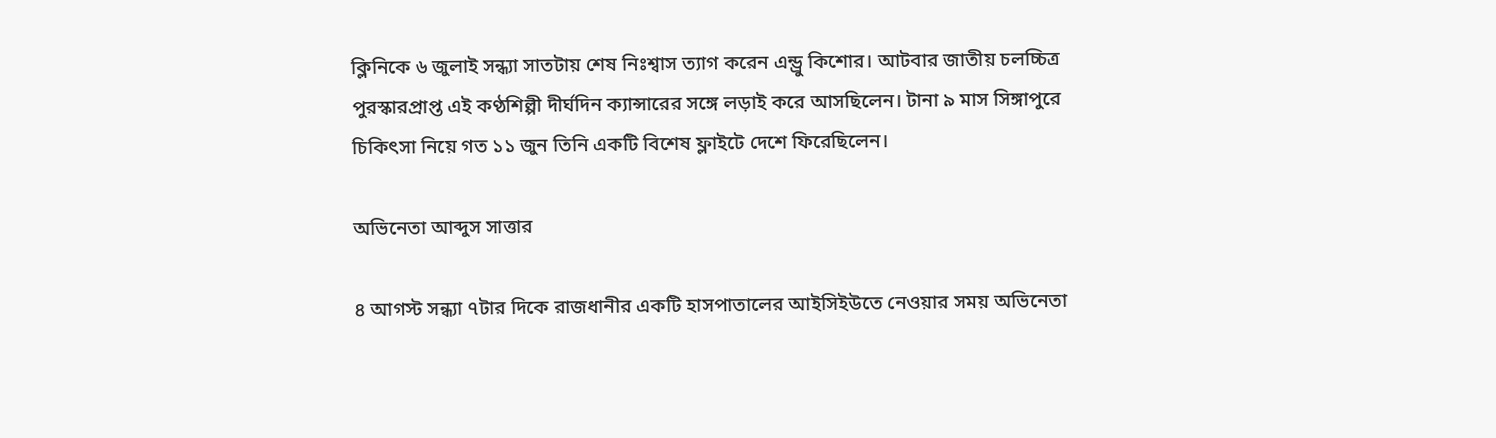ক্লিনিকে ৬ জুলাই সন্ধ্যা সাতটায় শেষ নিঃশ্বাস ত্যাগ করেন এন্ড্রু কিশোর। আটবার জাতীয় চলচ্চিত্র পুরস্কারপ্রাপ্ত এই কণ্ঠশিল্পী দীর্ঘদিন ক্যান্সারের সঙ্গে লড়াই করে আসছিলেন। টানা ৯ মাস সিঙ্গাপুরে চিকিৎসা নিয়ে গত ১১ জুন তিনি একটি বিশেষ ফ্লাইটে দেশে ফিরেছিলেন।

অভিনেতা আব্দুস সাত্তার

৪ আগস্ট সন্ধ্যা ৭টার দিকে রাজধানীর একটি হাসপাতালের আইসিইউতে নেওয়ার সময় অভিনেতা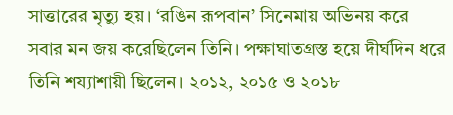সাত্তারের মৃত্যু হয়। ‘রঙিন রূপবান’ সিনেমায় অভিনয় করে সবার মন জয় করেছিলেন তিনি। পক্ষাঘাতগ্রস্ত হয়ে দীর্ঘদিন ধরে তিনি শয্যাশায়ী ছিলেন। ২০১২, ২০১৫ ও ২০১৮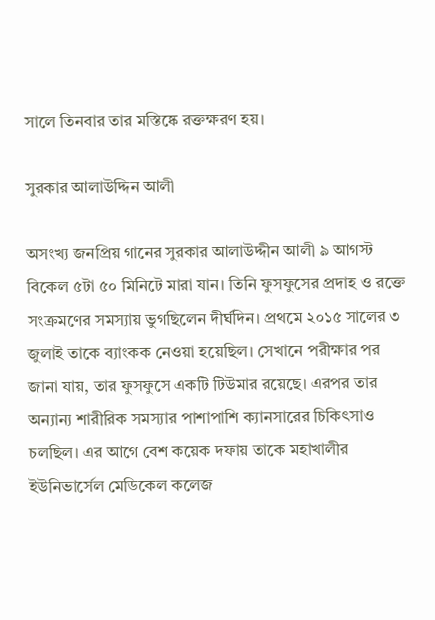সালে তিনবার তার মস্তিষ্কে রক্তক্ষরণ হয়।

সুরকার আলাউদ্দিন আলী

অসংখ্য জনপ্রিয় গানের সুরকার আলাউদ্দীন আলী ৯ আগস্ট বিকেল ৫টা ৫০ মিনিটে মারা যান। তিনি ফুসফুসের প্রদাহ ও রক্তে সংক্রমণের সমস্যায় ভুগছিলেন দীর্ঘদিন। প্রথমে ২০১৫ সালের ৩ জুলাই তাকে ব্যাংকক নেওয়া হয়েছিল। সেখানে পরীক্ষার পর জানা যায়, তার ফুসফুসে একটি টিউমার রয়েছে। এরপর তার অন্যান্য শারীরিক সমস্যার পাশাপাশি ক্যানসারের চিকিৎসাও চলছিল। এর আগে বেশ কয়েক দফায় তাকে মহাখালীর ইউনিভার্সেল মেডিকেল কলেজ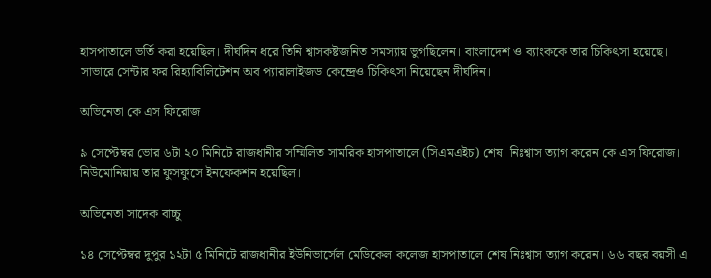হাসপাতালে ভর্তি করা হয়েছিল। দীর্ঘদিন ধরে তিনি শ্বাসকষ্টজনিত সমস্যায় ভুগছিলেন। বাংলাদেশ ও ব্যাংককে তার চিকিৎসা হয়েছে। সাভারে সেন্টার ফর রিহ্যাবিলিটেশন অব প্যারালাইজড কেন্দ্রেও চিকিৎসা নিয়েছেন দীর্ঘদিন।

অভিনেতা কে এস ফিরোজ

৯ সেপ্টেম্বর ভোর ৬টা ২০ মিনিটে রাজধানীর সম্মিলিত সামরিক হাসপাতালে (সিএমএইচ) শেষ  নিঃশ্বাস ত্যাগ করেন কে এস ফিরোজ। নিউমোনিয়ায় তার ফুসফুসে ইনফেকশন হয়েছিল।

অভিনেতা সাদেক বাচ্চু

১৪ সেপ্টেম্বর দুপুর ১২টা ৫ মিনিটে রাজধানীর ইউনিভার্সেল মেডিকেল কলেজ হাসপাতালে শেষ নিঃশ্বাস ত্যাগ করেন। ৬৬ বছর বয়সী এ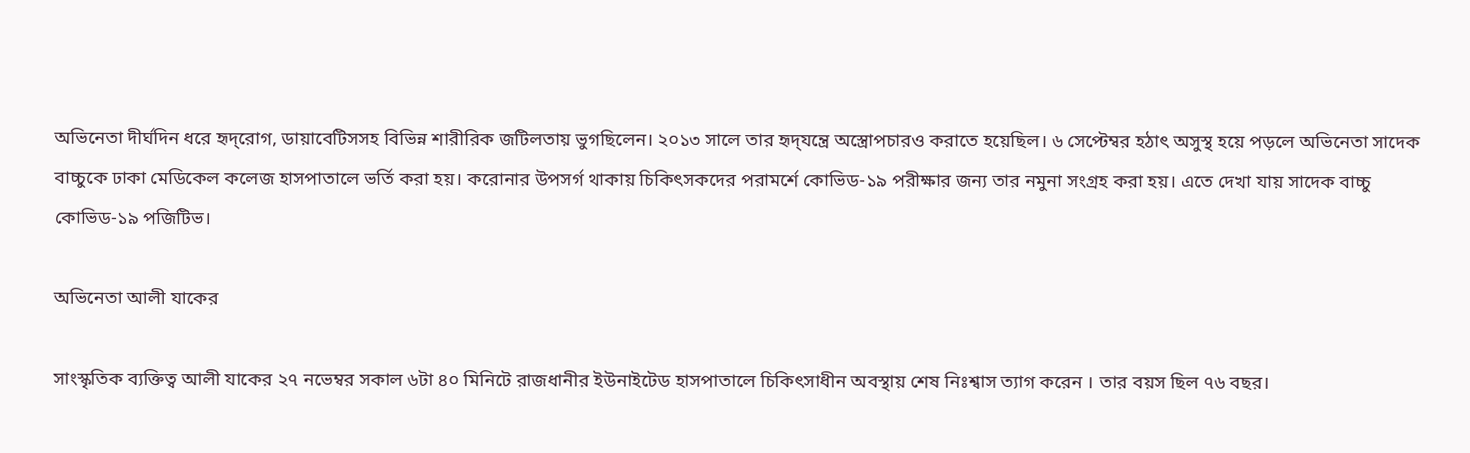অভিনেতা দীর্ঘদিন ধরে হৃদ্‌রোগ, ডায়াবেটিসসহ বিভিন্ন শারীরিক জটিলতায় ভুগছিলেন। ২০১৩ সালে তার হৃদ্‌যন্ত্রে অস্ত্রোপচারও করাতে হয়েছিল। ৬ সেপ্টেম্বর হঠাৎ অসুস্থ হয়ে পড়লে অভিনেতা সাদেক বাচ্চুকে ঢাকা মেডিকেল কলেজ হাসপাতালে ভর্তি করা হয়। করোনার উপসর্গ থাকায় চিকিৎসকদের পরামর্শে কোভিড-১৯ পরীক্ষার জন্য তার নমুনা সংগ্রহ করা হয়। এতে দেখা যায় সাদেক বাচ্চু কোভিড-১৯ পজিটিভ।

অভিনেতা আলী যাকের

সাংস্কৃতিক ব্যক্তিত্ব আলী যাকের ২৭ নভেম্বর সকাল ৬টা ৪০ মিনিটে রাজধানীর ইউনাইটেড হাসপাতালে চিকিৎসাধীন অবস্থায় শেষ নিঃশ্বাস ত্যাগ করেন । তার বয়স ছিল ৭৬ বছর।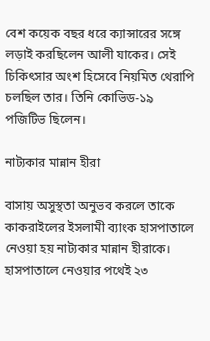বেশ কয়েক বছর ধরে ক্যান্সারের সঙ্গে লড়াই করছিলেন আলী যাকের। সেই চিকিৎসার অংশ হিসেবে নিয়মিত থেরাপি চলছিল তার। তিনি কোভিড-১৯ পজিটিভ ছিলেন।

নাট্যকার মান্নান হীরা

বাসায় অসুস্থতা অনুভব করলে তাকে কাকরাইলের ইসলামী ব্যাংক হাসপাতালে নেওয়া হয় নাট্যকার মান্নান হীরাকে। হাসপাতালে নেওয়ার পথেই ২৩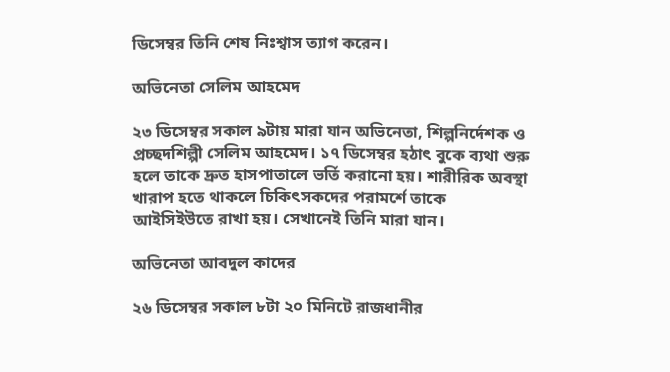ডিসেম্বর তিনি শেষ নিঃশ্বাস ত্যাগ করেন।

অভিনেতা সেলিম আহমেদ

২৩ ডিসেম্বর সকাল ৯টায় মারা যান অভিনেতা, শিল্পনির্দেশক ও প্রচ্ছদশিল্পী সেলিম আহমেদ। ১৭ ডিসেম্বর হঠাৎ বুকে ব্যথা শুরু হলে তাকে দ্রুত হাসপাতালে ভর্তি করানো হয়। শারীরিক অবস্থা খারাপ হতে থাকলে চিকিৎসকদের পরামর্শে তাকে আইসিইউতে রাখা হয়। সেখানেই তিনি মারা যান।

অভিনেতা আবদুল কাদের

২৬ ডিসেম্বর সকাল ৮টা ২০ মিনিটে রাজধানীর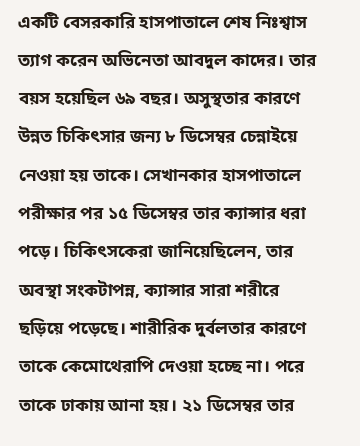একটি বেসরকারি হাসপাতালে শেষ নিঃশ্বাস ত্যাগ করেন অভিনেতা আবদুল কাদের। তার বয়স হয়েছিল ৬৯ বছর। অসুস্থতার কারণে উন্নত চিকিৎসার জন্য ৮ ডিসেম্বর চেন্নাইয়ে নেওয়া হয় তাকে। সেখানকার হাসপাতালে পরীক্ষার পর ১৫ ডিসেম্বর তার ক্যান্সার ধরা পড়ে। চিকিৎসকেরা জানিয়েছিলেন, তার অবস্থা সংকটাপন্ন, ক্যান্সার সারা শরীরে ছড়িয়ে পড়েছে। শারীরিক দুর্বলতার কারণে তাকে কেমোথেরাপি দেওয়া হচ্ছে না। পরে তাকে ঢাকায় আনা হয়। ২১ ডিসেম্বর তার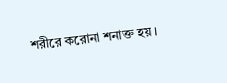শরীরে করোনা শনাক্ত হয়।